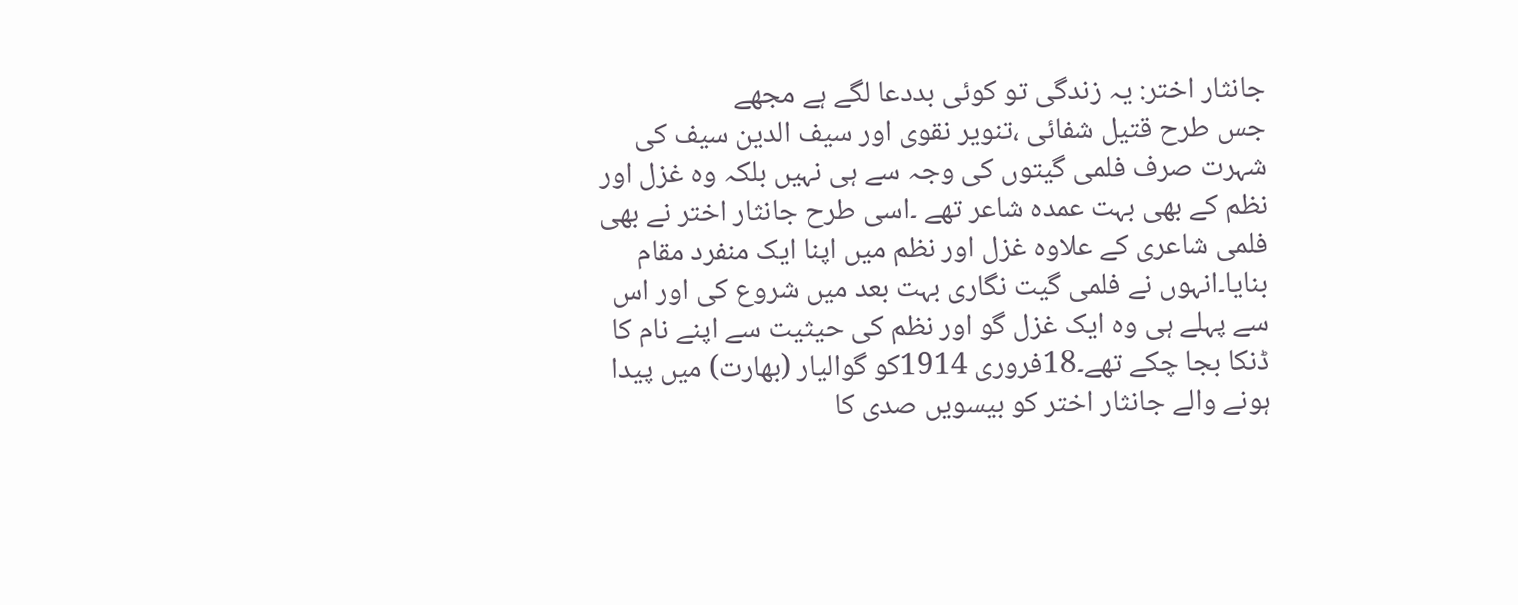جانثار اختر: یہ زندگی تو کوئی بددعا لگے ہے مجھے
جس طرح قتیل شفائی ،تنویر نقوی اور سیف الدین سیف کی شہرت صرف فلمی گیتوں کی وجہ سے ہی نہیں بلکہ وہ غزل اور نظم کے بھی بہت عمدہ شاعر تھے ۔اسی طرح جانثار اختر نے بھی فلمی شاعری کے علاوہ غزل اور نظم میں اپنا ایک منفرد مقام بنایا۔انہوں نے فلمی گیت نگاری بہت بعد میں شروع کی اور اس سے پہلے ہی وہ ایک غزل گو اور نظم کی حیثیت سے اپنے نام کا ڈنکا بجا چکے تھے۔18فروری 1914کو گوالیار (بھارت) میں پیدا ہونے والے جانثار اختر کو بیسویں صدی کا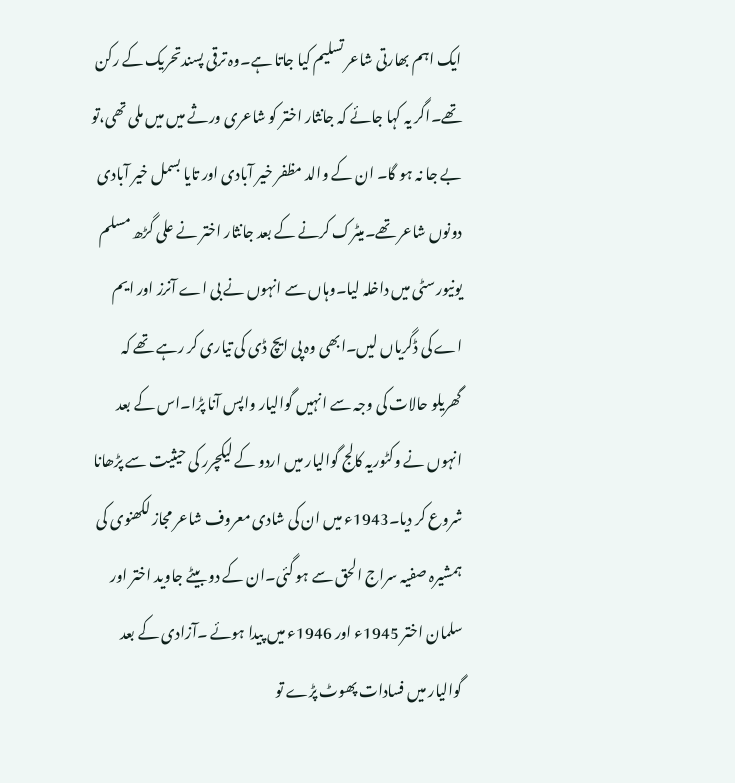ایک اہم بھارتی شاعر تسلیم کیا جاتا ہے۔وہ ترقی پسندتحریک کے رکن تھے۔اگر یہ کہا جائے کہ جانثار اختر کو شاعری ورثے میں میں ملی تھی،تو بے جا نہ ہو گا۔ ان کے والد مظفر خیر آبادی اور تایا بسمل خیر آبادی دونوں شاعر تھے۔میٹرک کرنے کے بعد جانثار اختر نے علی گڑھ مسلم یونیورسٹی میں داخلہ لیا۔وہاں سے انہوں نے بی اے آنرز اور ایم اے کی ڈگریاں لیں۔ابھی وہ پی ایچ ڈی کی تیاری کر رہے تھے کہ گھریلو حالات کی وجہ سے انہیں گوالیار واپس آنا پڑا۔اس کے بعد انہوں نے وکٹوریہ کالج گوالیار میں اردو کے لیکچرر کی حیثیت سے پڑھانا شروع کر دیا۔1943ء میں ان کی شادی معروف شاعر مجاز لکھنوی کی ہمشیرہ صفیہ سراج الحق سے ہو گئی۔ان کے دو بیٹے جاوید اختر اور سلمان اختر 1945ء اور 1946ء میں پیدا ہوئے ۔آزادی کے بعد گوالیار میں فسادات پھوٹ پڑے تو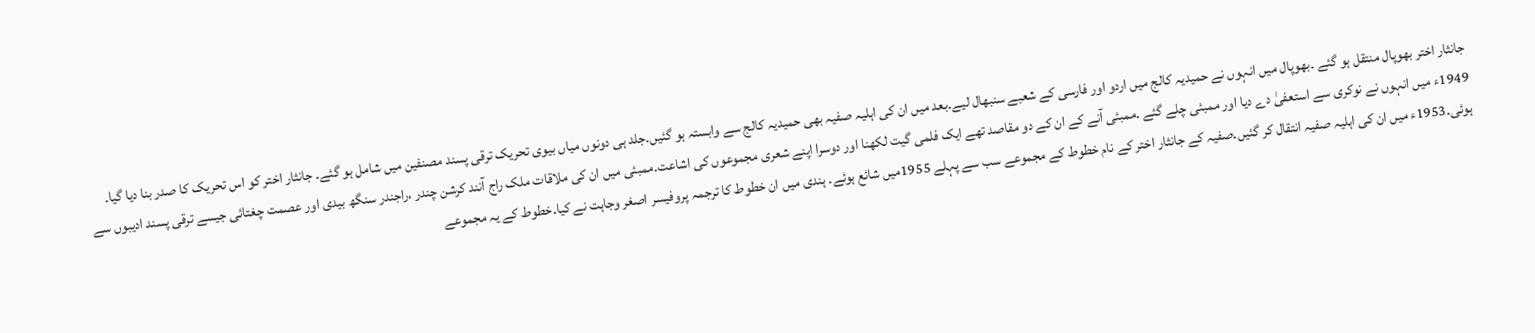جانثار اختر بھوپال منتقل ہو گئے ۔بھوپال میں انہوں نے حمیدیہ کالج میں اردو اور فارسی کے شعبے سنبھال لیے۔بعد میں ان کی اہلیہ صفیہ بھی حمیدیہ کالج سے وابستہ ہو گئیں۔جلد ہی دونوں میاں بیوی تحریک ترقی پسند مصنفین میں شامل ہو گئے۔ جانثار اختر کو اس تحریک کا صدر بنا دیا گیا۔ 1949ء میں انہوں نے نوکری سے استعفیٰ دے دیا اور ممبئی چلے گئے ۔ممبئی آنے کے ان کے دو مقاصد تھے ایک فلمی گیت لکھنا اور دوسرا اپنے شعری مجموعوں کی اشاعت۔ممبئی میں ان کی ملاقات ملک راج آنند کرشن چندر ،راجندر سنگھ بیدی اور عصمت چغتائی جیسے ترقی پسند ادیبوں سے ہوئی۔1953ء میں ان کی اہلیہ صفیہ انتقال کر گئیں۔صفیہ کے جانثار اختر کے نام خطوط کے مجموعے سب سے پہلے 1955میں شائع ہوئے۔ ہندی میں ان خطوط کا ترجمہ پروفیسر اصغر وجاہت نے کیا۔خطوط کے یہ مجموعے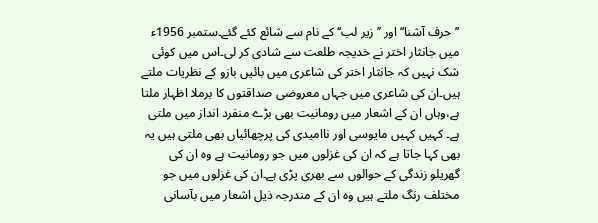’’حرف آشنا‘‘اور ’’زیر لب‘‘ کے نام سے شائع کئے گئے۔ستمبر 1956ء میں جانثار اختر نے خدیجہ طلعت سے شادی کر لی۔اس میں کوئی شک نہیں کہ جانثار اختر کی شاعری میں بائیں بازو کے نظریات ملتے ہیں۔ان کی شاعری میں جہاں معروضی صداقتوں کا برملا اظہار ملتا ہے،وہاں ان کے اشعار میں رومانیت بھی بڑے منفرد انداز میں ملتی ہے۔ کہیں کہیں مایوسی اور ناامیدی کی پرچھائیاں بھی ملتی ہیں یہ بھی کہا جاتا ہے کہ ان کی غزلوں میں جو رومانیت ہے وہ ان کی گھریلو زندگی کے حوالوں سے بھری پڑی ہے۔ان کی غزلوں میں جو مختلف رنگ ملتے ہیں وہ ان کے مندرجہ ذیل اشعار میں بآسانی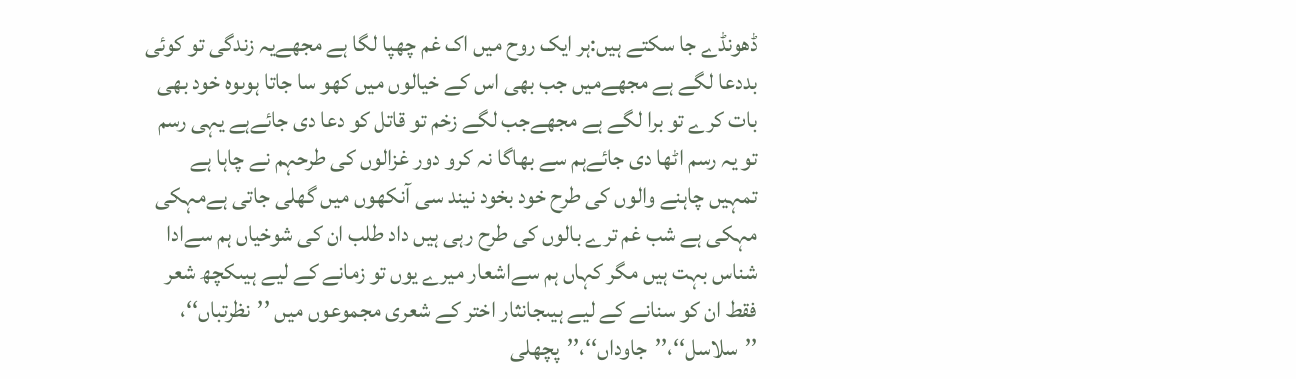ڈھونڈے جا سکتے ہیں:ہر ایک روح میں اک غم چھپا لگا ہے مجھےیہ زندگی تو کوئی بددعا لگے ہے مجھےمیں جب بھی اس کے خیالوں میں کھو سا جاتا ہوںوہ خود بھی بات کرے تو برا لگے ہے مجھےجب لگے زخم تو قاتل کو دعا دی جائےہے یہی رسم تو یہ رسم اٹھا دی جائےہم سے بھاگا نہ کرو دور غزالوں کی طرحہم نے چاہا ہے تمہیں چاہنے والوں کی طرح خود بخود نیند سی آنکھوں میں گھلی جاتی ہےمہکی مہکی ہے شب غم ترے بالوں کی طرح رہی ہیں داد طلب ان کی شوخیاں ہم سےادا شناس بہت ہیں مگر کہاں ہم سےاشعار میرے یوں تو زمانے کے لیے ہیںکچھ شعر فقط ان کو سنانے کے لیے ہیںجانثار اختر کے شعری مجموعوں میں ’’نظرتباں‘‘، ’’سلاسل‘‘،’’جاوداں‘‘،’’پچھلی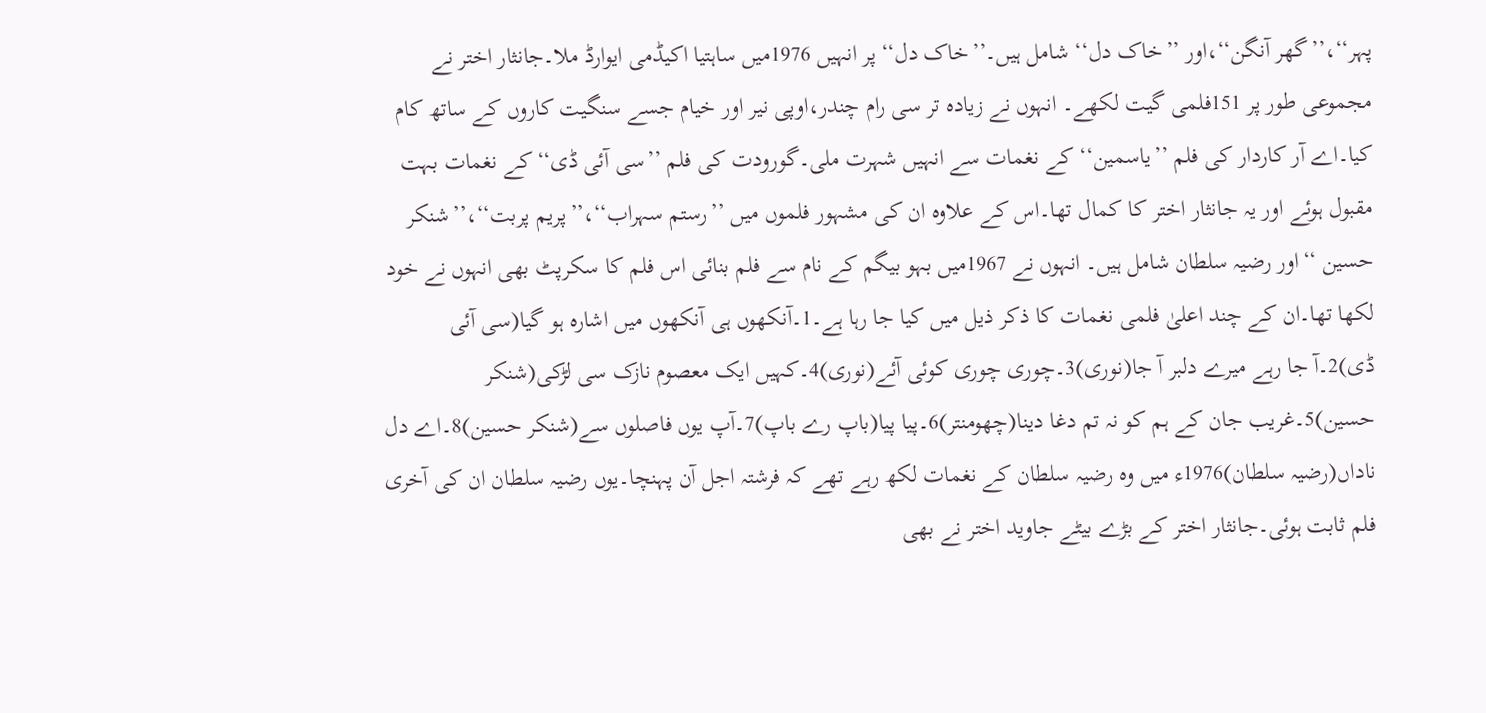پہر‘‘،’’گھر آنگن‘‘،اور ’’خاک دل‘‘ شامل ہیں۔’’خاک دل‘‘پر انہیں 1976میں ساہتیا اکیڈمی ایوارڈ ملا۔جانثار اختر نے مجموعی طور پر 151فلمی گیت لکھے۔ انہوں نے زیادہ تر سی رام چندر،اوپی نیر اور خیام جسے سنگیت کاروں کے ساتھ کام کیا۔اے آر کاردار کی فلم ’’یاسمین‘‘ کے نغمات سے انہیں شہرت ملی۔گورودت کی فلم ’’سی آئی ڈی‘‘کے نغمات بہت مقبول ہوئے اور یہ جانثار اختر کا کمال تھا۔اس کے علاوہ ان کی مشہور فلموں میں ’’رستم سہراب‘‘،’’پریم پربت‘‘،’’شنکر حسین ‘‘اور رضیہ سلطان شامل ہیں۔ انہوں نے 1967میں بہو بیگم کے نام سے فلم بنائی اس فلم کا سکرپٹ بھی انہوں نے خود لکھا تھا۔ان کے چند اعلیٰ فلمی نغمات کا ذکر ذیل میں کیا جا رہا ہے۔1۔آنکھوں ہی آنکھوں میں اشارہ ہو گیا(سی آئی ڈی)2۔آ جا رہے میرے دلبر آ جا(نوری)3۔چوری چوری کوئی آئے(نوری)4۔کہیں ایک معصوم نازک سی لڑکی(شنکر حسین)5۔غریب جان کے ہم کو نہ تم دغا دینا(چھومنتر)6۔پیا پیا(باپ رے باپ)7۔آپ یوں فاصلوں سے(شنکر حسین)8۔اے دل ناداں(رضیہ سلطان)1976ء میں وہ رضیہ سلطان کے نغمات لکھ رہے تھے کہ فرشتہ اجل آن پہنچا۔یوں رضیہ سلطان ان کی آخری فلم ثابت ہوئی۔جانثار اختر کے بڑے بیٹے جاوید اختر نے بھی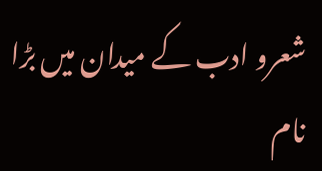شعرو ادب کے میدان میں بڑا نام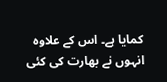کمایا ہے۔ اس کے علاوہ انہوں نے بھارت کی کئی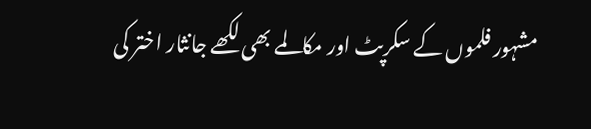مشہور فلموں کے سکرپٹ اور مکالمے بھی لکھے جانثار اختر کی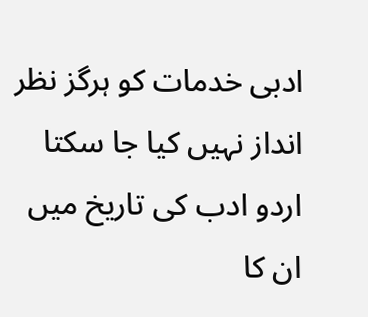ادبی خدمات کو ہرگز نظر انداز نہیں کیا جا سکتا اردو ادب کی تاریخ میں ان کا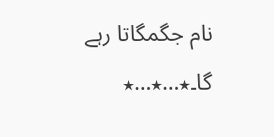نام جگمگاتا رہے گا۔٭…٭…٭